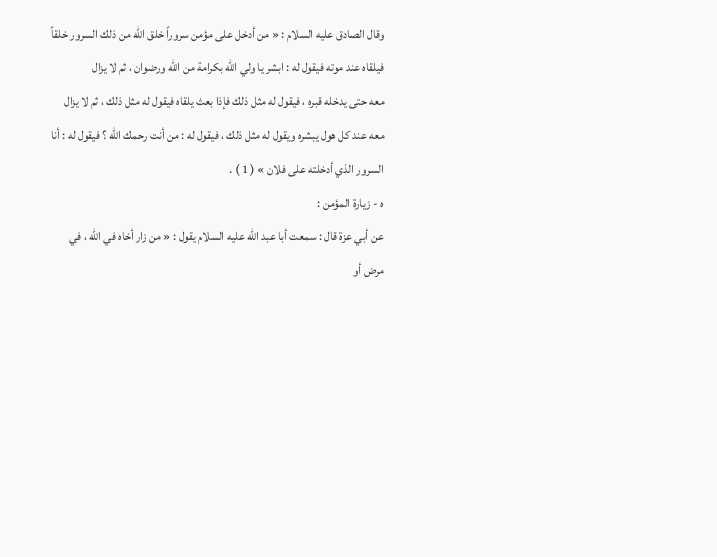وقال الصادق عليه السلام : « من أدخل على مؤمن سروراً خلق اللّه من ذلك السرور خلقاً
فيلقاه عند موته فيقول له : ابشر يا ولي اللّه بكرامة من اللّه ورضوان ، ثم لا يزال
معه حتى يدخله قبره ، فيقول له مثل ذلك فإذا بعث يلقاه فيقول له مثل ذلك ، ثم لا يزال
معه عند كل هول يبشره ويقول له مثل ذلك ، فيقول له : من أنت رحمك الله ؟ فيقول له : أنا
السرور الذي أدخلته على فلان » ( 1 ) .
ه - زيارة المؤمن :
عن أبي عزة قال : سمعت أبا عبد اللّه عليه السلام يقول : « من زار أخاه في اللّه ، في
مرض أو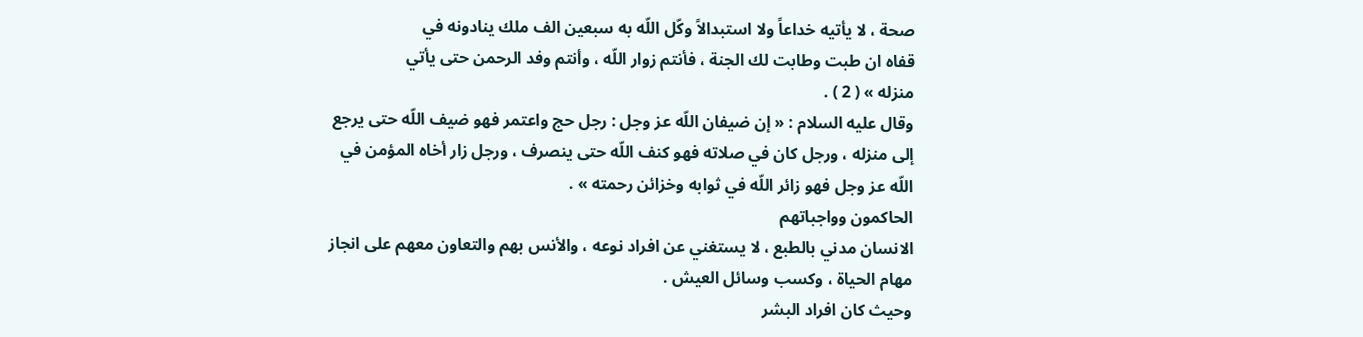صحة ، لا يأتيه خداعاً ولا استبدالاً وكّل اللّه به سبعين الف ملك ينادونه في
قفاه ان طبت وطابت لك الجنة ، فأنتم زوار اللّه ، وأنتم وفد الرحمن حتى يأتي
منزله » ( 2 ) .
وقال عليه السلام : « إن ضيفان اللّه عز وجل : رجل حج واعتمر فهو ضيف اللّه حتى يرجع
إلى منزله ، ورجل كان في صلاته فهو كنف اللّه حتى ينصرف ، ورجل زار أخاه المؤمن في
اللّه عز وجل فهو زائر اللّه في ثوابه وخزائن رحمته » .
الحاكمون وواجباتهم
الانسان مدني بالطبع ، لا يستغني عن افراد نوعه ، والأنس بهم والتعاون معهم على انجاز
مهام الحياة ، وكسب وسائل العيش .
وحيث كان افراد البشر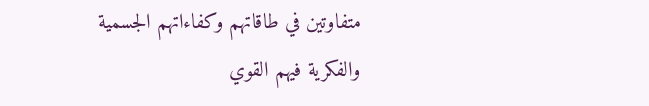متفاوتين في طاقاتهم وكفاءاتهم الجسمية والفكرية فيهم القوي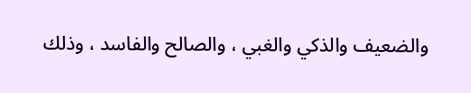والضعيف والذكي والغبي ، والصالح والفاسد ، وذلك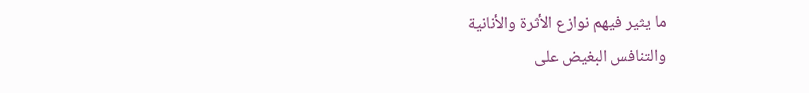ما يثير فيهم نوازع الأثرة والأنانية
والتنافس البغيض على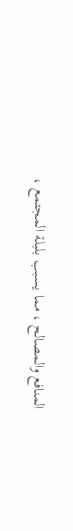المنافع والمصالح ، مما يسبب بلبلة المجتمع ،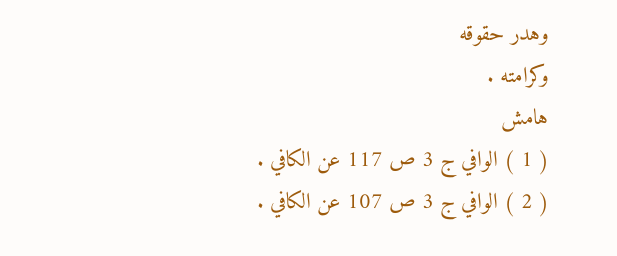وهدر حقوقه
وكرامته .
هامش
( 1 ) الوافي ج 3 ص 117 عن الكافي .
( 2 ) الوافي ج 3 ص 107 عن الكافي .